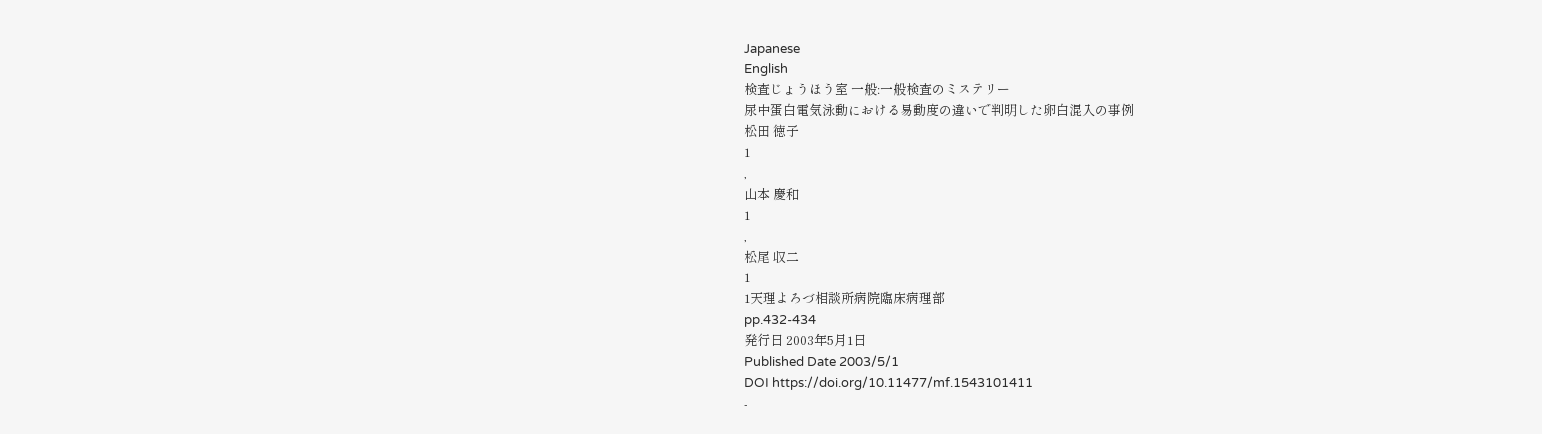Japanese
English
検査じょうほう室 一般:一般検査のミステリー
尿中蛋白電気泳動における易動度の違いで判明した卵白混入の事例
松田 徳子
1
,
山本 慶和
1
,
松尾 収二
1
1天理よろづ相談所病院臨床病理部
pp.432-434
発行日 2003年5月1日
Published Date 2003/5/1
DOI https://doi.org/10.11477/mf.1543101411
-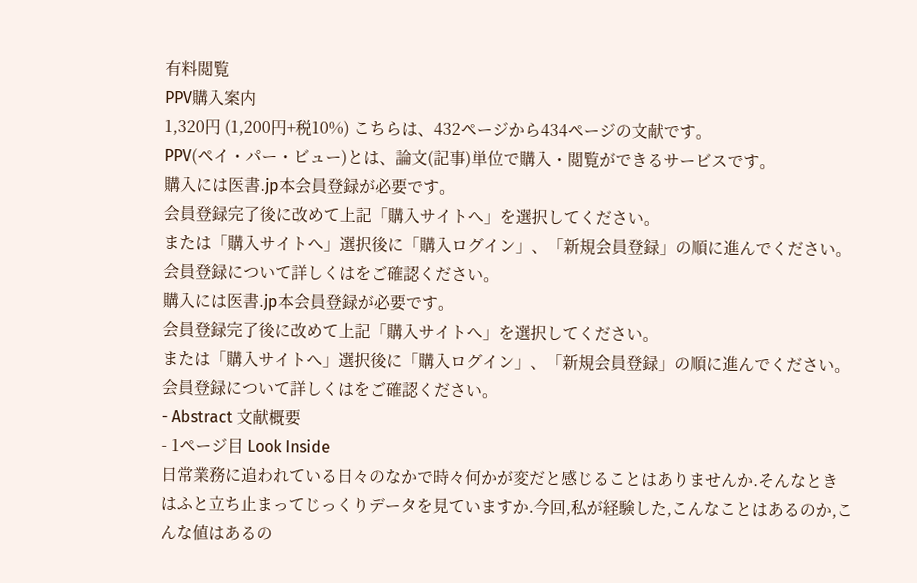有料閲覧
PPV購入案内
1,320円 (1,200円+税10%) こちらは、432ページから434ページの文献です。
PPV(ペイ・パー・ビュー)とは、論文(記事)単位で購入・閲覧ができるサービスです。
購入には医書.jp本会員登録が必要です。
会員登録完了後に改めて上記「購入サイトへ」を選択してください。
または「購入サイトへ」選択後に「購入ログイン」、「新規会員登録」の順に進んでください。
会員登録について詳しくはをご確認ください。
購入には医書.jp本会員登録が必要です。
会員登録完了後に改めて上記「購入サイトへ」を選択してください。
または「購入サイトへ」選択後に「購入ログイン」、「新規会員登録」の順に進んでください。
会員登録について詳しくはをご確認ください。
- Abstract 文献概要
- 1ページ目 Look Inside
日常業務に追われている日々のなかで時々何かが変だと感じることはありませんか.そんなときはふと立ち止まってじっくりデータを見ていますか.今回,私が経験した,こんなことはあるのか,こんな値はあるの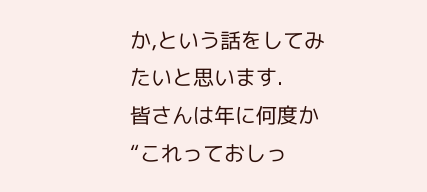か,という話をしてみたいと思います.
皆さんは年に何度か“これっておしっ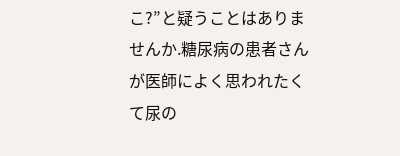こ?”と疑うことはありませんか.糖尿病の患者さんが医師によく思われたくて尿の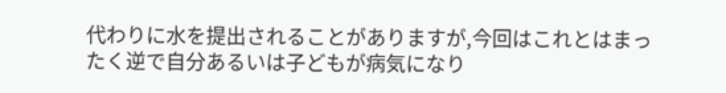代わりに水を提出されることがありますが,今回はこれとはまったく逆で自分あるいは子どもが病気になり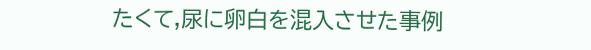たくて,尿に卵白を混入させた事例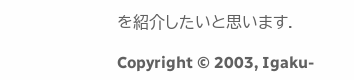を紹介したいと思います.

Copyright © 2003, Igaku-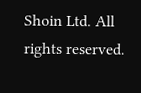Shoin Ltd. All rights reserved.